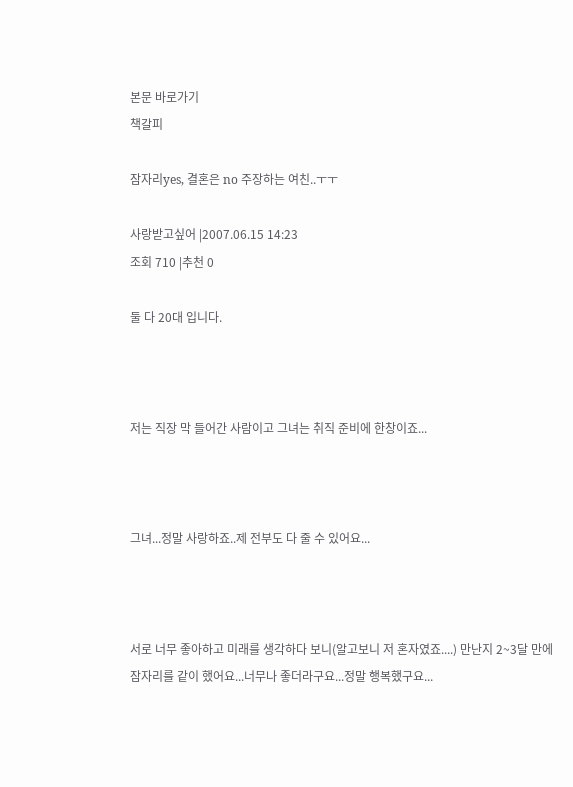본문 바로가기
책갈피

잠자리yes, 결혼은 no 주장하는 여친..ㅜㅜ

사랑받고싶어 |2007.06.15 14:23
조회 710 |추천 0

둘 다 20대 입니다.



저는 직장 막 들어간 사람이고 그녀는 취직 준비에 한창이죠...



그녀...정말 사랑하죠..제 전부도 다 줄 수 있어요...



서로 너무 좋아하고 미래를 생각하다 보니(알고보니 저 혼자였죠....) 만난지 2~3달 만에 잠자리를 같이 했어요...너무나 좋더라구요...정말 행복했구요...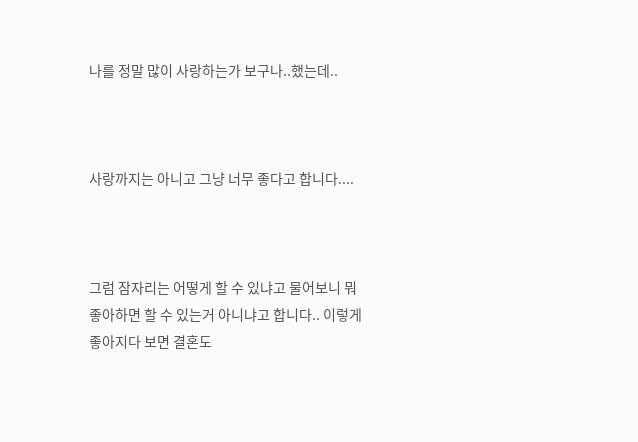나를 정말 많이 사랑하는가 보구나..했는데..



사랑까지는 아니고 그냥 너무 좋다고 합니다....



그럼 잠자리는 어떻게 할 수 있냐고 물어보니 뭐 좋아하면 할 수 있는거 아니냐고 합니다.. 이렇게 좋아지다 보면 결혼도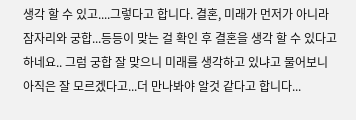생각 할 수 있고....그렇다고 합니다. 결혼, 미래가 먼저가 아니라 잠자리와 궁합...등등이 맞는 걸 확인 후 결혼을 생각 할 수 있다고 하네요.. 그럼 궁합 잘 맞으니 미래를 생각하고 있냐고 물어보니 아직은 잘 모르겠다고...더 만나봐야 알것 같다고 합니다...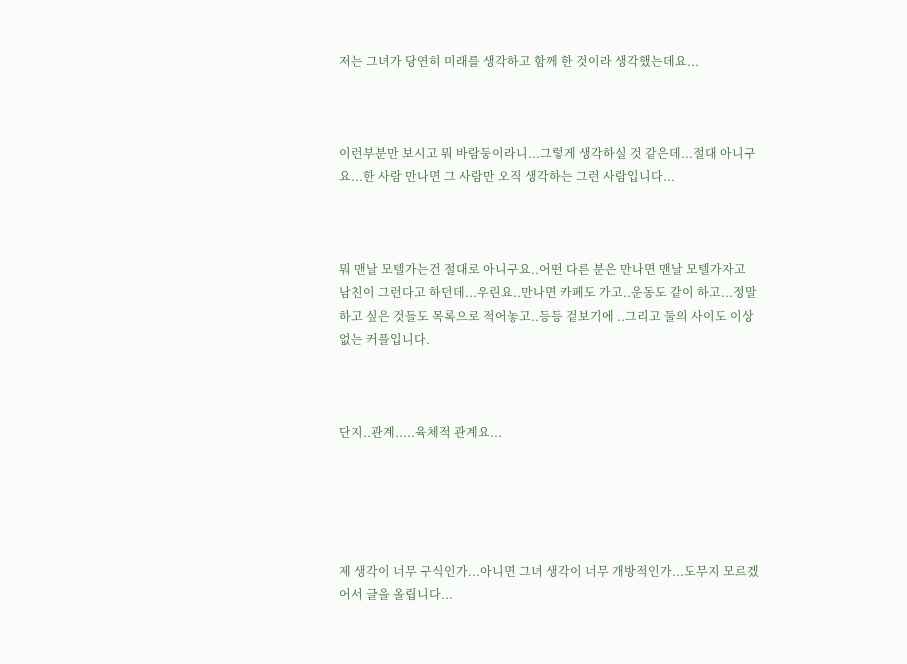저는 그녀가 당연히 미래를 생각하고 함께 한 것이라 생각했는데요...



이런부분만 보시고 뭐 바람둥이라니...그렇게 생각하실 것 같은데...절대 아니구요...한 사람 만나면 그 사람만 오직 생각하는 그런 사람입니다...



뭐 맨날 모텔가는건 절대로 아니구요..어떤 다른 분은 만나면 맨날 모텔가자고 남친이 그런다고 하던데...우린요..만나면 카페도 가고..운동도 같이 하고...정말 하고 싶은 것들도 목록으로 적어놓고..등등 겉보기에 ..그리고 둘의 사이도 이상 없는 커플입니다.



단지..관계.....육체적 관계요...





제 생각이 너무 구식인가...아니면 그녀 생각이 너무 개방적인가...도무지 모르겠어서 글을 올립니다...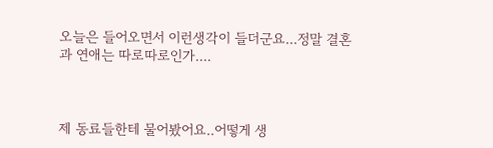오늘은 들어오면서 이런생각이 들더군요...정말 결혼과 연애는 따로따로인가....



제 동료들한테 물어봤어요..어떻게 생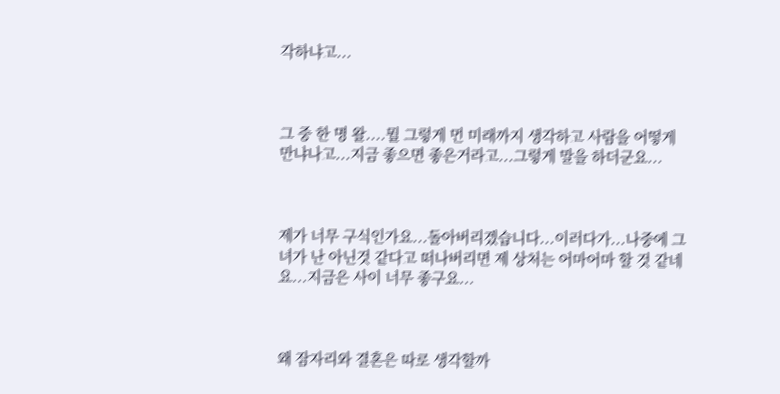각하냐고...



그 중 한 명 왈....뭘 그렇게 먼 미래까지 생각하고 사람을 어떻게 만냐나고...지금 좋으면 좋은거라고...그렇게 말을 하더군요...



제가 너무 구식인가요...돌아버리겠습니다...이러다가...나중에 그녀가 난 아닌것 같다고 떠나버리면 제 상처는 어마어마 할 것 같네요...지금은 사이 너무 좋구요...



왜 잠자리와 결혼은 따로 생각할까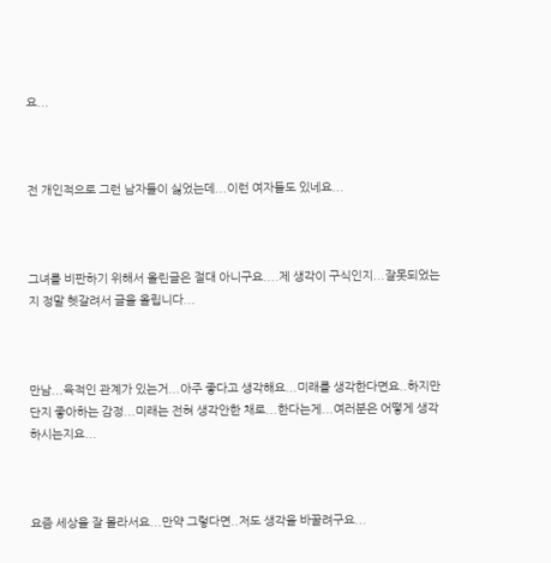요...



전 개인적으로 그런 남자들이 싫었는데...이런 여자들도 있네요...



그녀를 비판하기 위해서 올린글은 절대 아니구요....제 생각이 구식인지...잘못되었는지 정말 헷갈려서 글을 올립니다...



만남...육적인 관계가 있는거...아주 좋다고 생각해요...미래를 생각한다면요..하지만 단지 좋아하는 감정...미래는 전혀 생각안한 채로...한다는게...여러분은 어떻게 생각하시는지요...



요즘 세상을 잘 몰라서요...만약 그렇다면..저도 생각을 바꿀려구요...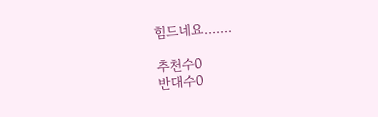힘드네요.......

추천수0
반대수0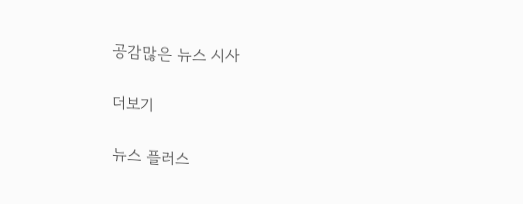공감많은 뉴스 시사

더보기

뉴스 플러스